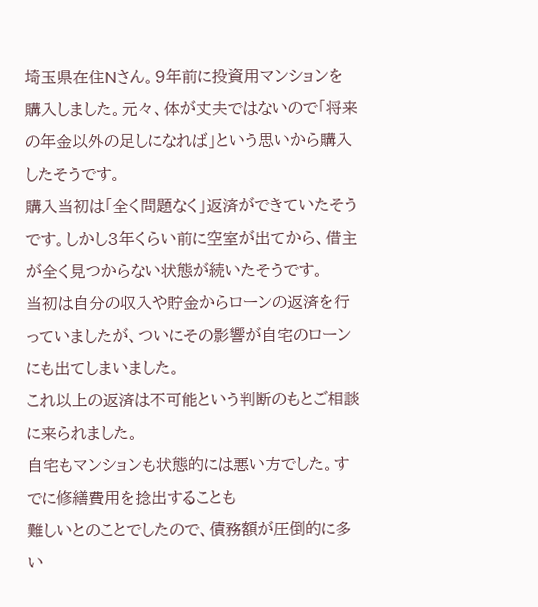埼玉県在住Nさん。9年前に投資用マンションを購入しました。元々、体が丈夫ではないので「将来の年金以外の足しになれば」という思いから購入したそうです。
購入当初は「全く問題なく」返済ができていたそうです。しかし3年くらい前に空室が出てから、借主が全く見つからない状態が続いたそうです。
当初は自分の収入や貯金からローンの返済を行っていましたが、ついにその影響が自宅のローンにも出てしまいました。
これ以上の返済は不可能という判断のもとご相談に来られました。
自宅もマンションも状態的には悪い方でした。すでに修繕費用を捻出することも
難しいとのことでしたので、債務額が圧倒的に多い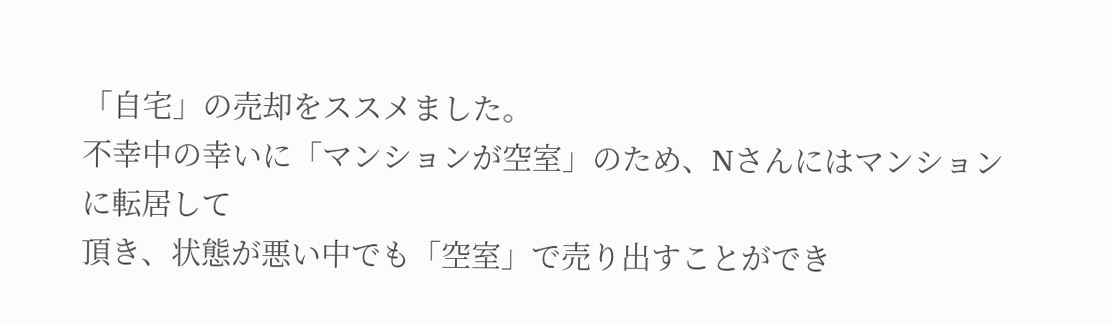「自宅」の売却をススメました。
不幸中の幸いに「マンションが空室」のため、Nさんにはマンションに転居して
頂き、状態が悪い中でも「空室」で売り出すことができ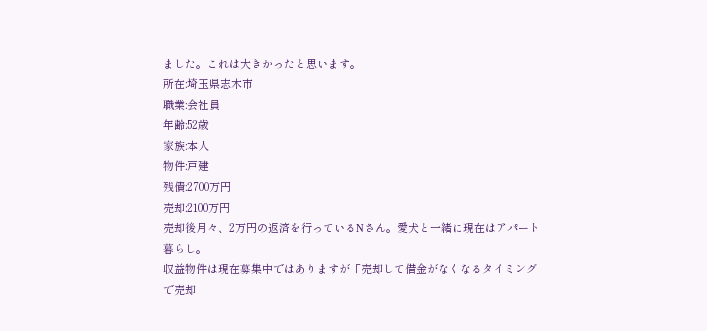ました。これは大きかったと思います。
所在:埼玉県志木市
職業:会社員
年齢:52歳
家族:本人
物件:戸建
残債:2700万円
売却:2100万円
売却後月々、2万円の返済を行っているNさん。愛犬と一緒に現在はアパート暮らし。
収益物件は現在募集中ではありますが「売却して借金がなくなるタイミングで売却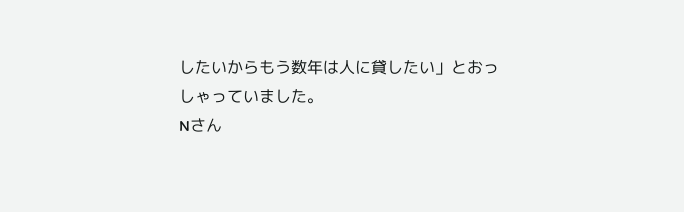したいからもう数年は人に貸したい」とおっしゃっていました。
Nさん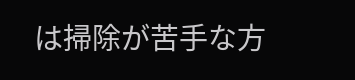は掃除が苦手な方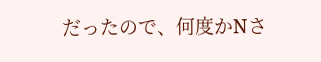だったので、何度かNさ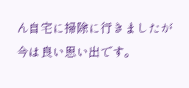ん自宅に掃除に行きましたが
今は良い思い出です。